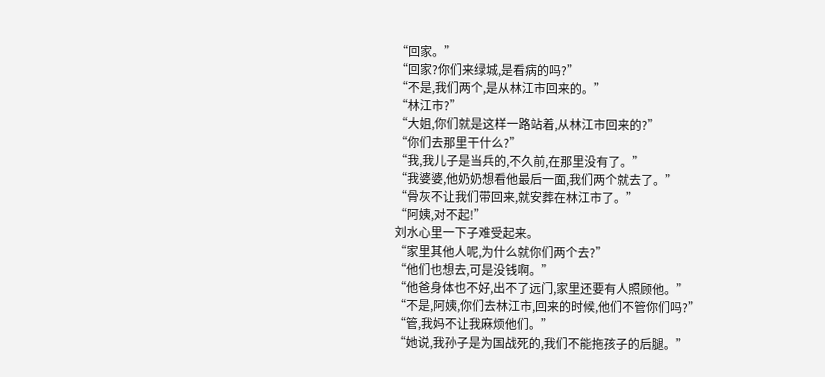“回家。”
“回家?你们来绿城,是看病的吗?”
“不是,我们两个,是从林江市回来的。”
“林江市?”
“大姐,你们就是这样一路站着,从林江市回来的?”
“你们去那里干什么?”
“我,我儿子是当兵的,不久前,在那里没有了。”
“我婆婆,他奶奶想看他最后一面,我们两个就去了。”
“骨灰不让我们带回来,就安葬在林江市了。”
“阿姨,对不起!”
刘水心里一下子难受起来。
“家里其他人呢,为什么就你们两个去?”
“他们也想去,可是没钱啊。”
“他爸身体也不好,出不了远门,家里还要有人照顾他。”
“不是,阿姨,你们去林江市,回来的时候,他们不管你们吗?”
“管,我妈不让我麻烦他们。”
“她说,我孙子是为国战死的,我们不能拖孩子的后腿。”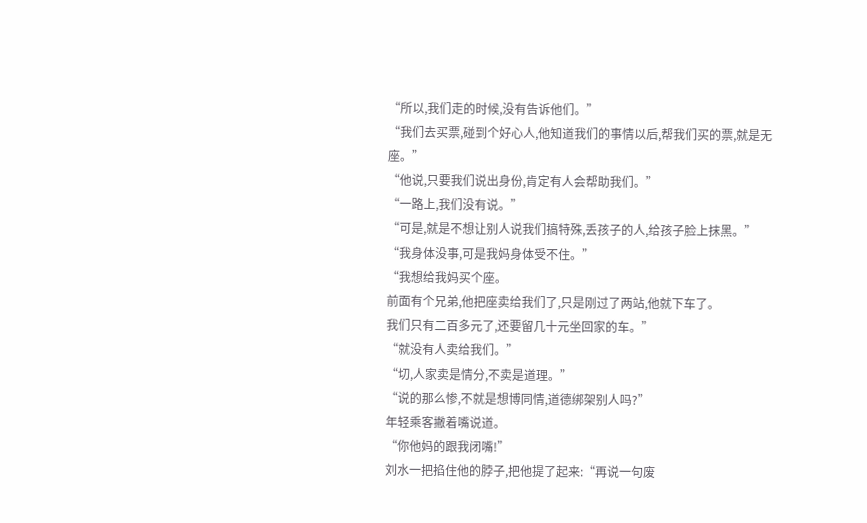“所以,我们走的时候,没有告诉他们。”
“我们去买票,碰到个好心人,他知道我们的事情以后,帮我们买的票,就是无座。”
“他说,只要我们说出身份,肯定有人会帮助我们。”
“一路上,我们没有说。”
“可是,就是不想让别人说我们搞特殊,丢孩子的人,给孩子脸上抹黑。”
“我身体没事,可是我妈身体受不住。”
“我想给我妈买个座。
前面有个兄弟,他把座卖给我们了,只是刚过了两站,他就下车了。
我们只有二百多元了,还要留几十元坐回家的车。”
“就没有人卖给我们。”
“切,人家卖是情分,不卖是道理。”
“说的那么惨,不就是想博同情,道德绑架别人吗?”
年轻乘客撇着嘴说道。
“你他妈的跟我闭嘴!”
刘水一把掐住他的脖子,把他提了起来:“再说一句废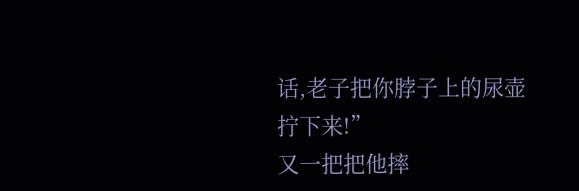话,老子把你脖子上的尿壶拧下来!”
又一把把他摔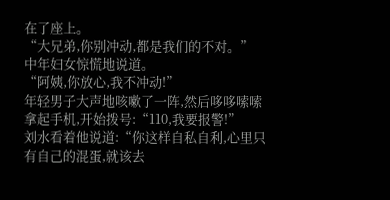在了座上。
“大兄弟,你别冲动,都是我们的不对。”
中年妇女惊慌地说道。
“阿姨,你放心,我不冲动!”
年轻男子大声地咳嗽了一阵,然后哆哆嗦嗦拿起手机,开始拨号:“110,我要报警!”
刘水看着他说道:“你这样自私自利,心里只有自己的混蛋,就该去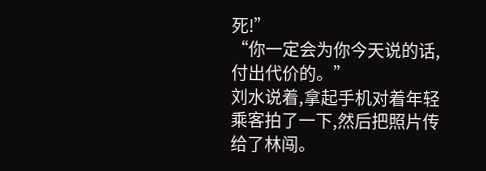死!”
“你一定会为你今天说的话,付出代价的。”
刘水说着,拿起手机对着年轻乘客拍了一下,然后把照片传给了林闯。